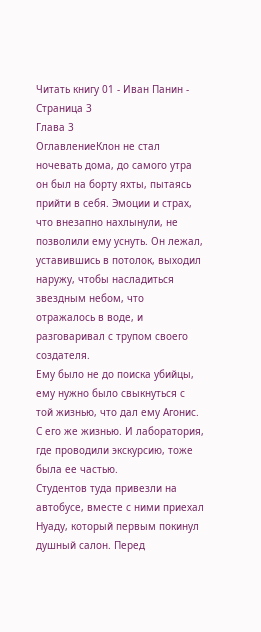Читать книгу 01 - Иван Панин - Страница 3
Глава 3
ОглавлениеКлон не стал ночевать дома, до самого утра он был на борту яхты, пытаясь прийти в себя. Эмоции и страх, что внезапно нахлынули, не позволили ему уснуть. Он лежал, уставившись в потолок, выходил наружу, чтобы насладиться звездным небом, что отражалось в воде, и разговаривал с трупом своего создателя.
Ему было не до поиска убийцы, ему нужно было свыкнуться с той жизнью, что дал ему Агонис. С его же жизнью. И лаборатория, где проводили экскурсию, тоже была ее частью.
Студентов туда привезли на автобусе, вместе с ними приехал Нуаду, который первым покинул душный салон. Перед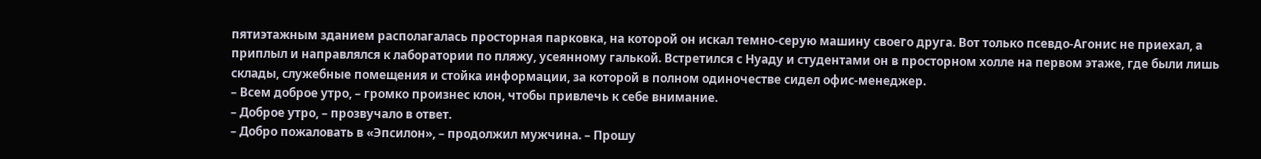пятиэтажным зданием располагалась просторная парковка, на которой он искал темно-серую машину своего друга. Вот только псевдо-Агонис не приехал, а приплыл и направлялся к лаборатории по пляжу, усеянному галькой. Встретился с Нуаду и студентами он в просторном холле на первом этаже, где были лишь склады, служебные помещения и стойка информации, за которой в полном одиночестве сидел офис-менеджер.
– Всем доброе утро, – громко произнес клон, чтобы привлечь к себе внимание.
– Доброе утро, – прозвучало в ответ.
– Добро пожаловать в «Эпсилон», – продолжил мужчина. – Прошу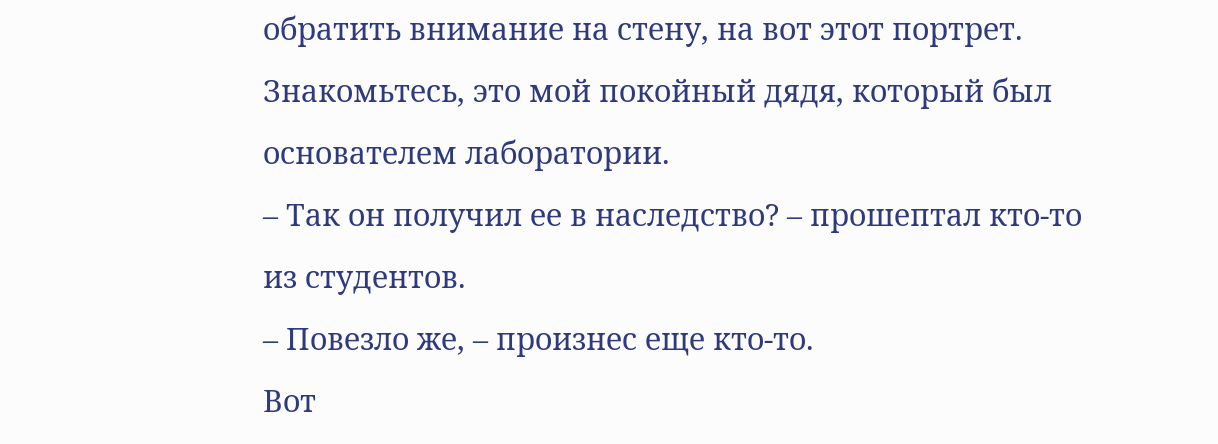обратить внимание на стену, на вот этот портрет. Знакомьтесь, это мой покойный дядя, который был основателем лаборатории.
– Так он получил ее в наследство? – прошептал кто-то из студентов.
– Повезло же, – произнес еще кто-то.
Вот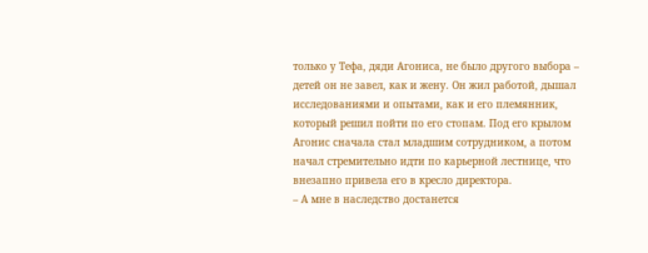только у Тефа, дяди Агониса, не было другого выбора – детей он не завел, как и жену. Он жил работой, дышал исследованиями и опытами, как и его племянник, который решил пойти по его стопам. Под его крылом Агонис сначала стал младшим сотрудником, а потом начал стремительно идти по карьерной лестнице, что внезапно привела его в кресло директора.
– А мне в наследство достанется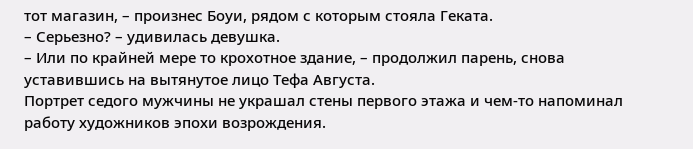тот магазин, – произнес Боуи, рядом с которым стояла Геката.
– Серьезно? – удивилась девушка.
– Или по крайней мере то крохотное здание, – продолжил парень, снова уставившись на вытянутое лицо Тефа Августа.
Портрет седого мужчины не украшал стены первого этажа и чем-то напоминал работу художников эпохи возрождения.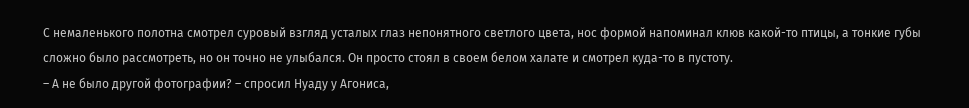С немаленького полотна смотрел суровый взгляд усталых глаз непонятного светлого цвета, нос формой напоминал клюв какой-то птицы, а тонкие губы сложно было рассмотреть, но он точно не улыбался. Он просто стоял в своем белом халате и смотрел куда-то в пустоту.
– А не было другой фотографии? – спросил Нуаду у Агониса,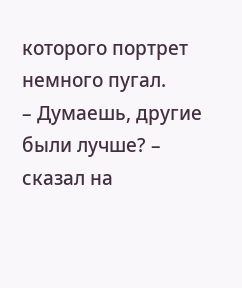которого портрет немного пугал.
– Думаешь, другие были лучше? – сказал на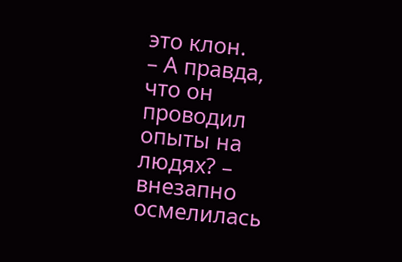это клон.
– А правда, что он проводил опыты на людях? – внезапно осмелилась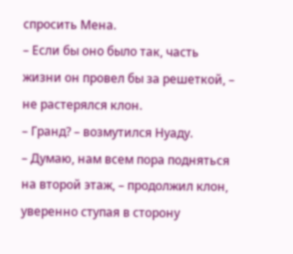спросить Мена.
– Если бы оно было так, часть жизни он провел бы за решеткой, – не растерялся клон.
– Гранд? – возмутился Нуаду.
– Думаю, нам всем пора подняться на второй этаж, – продолжил клон, уверенно ступая в сторону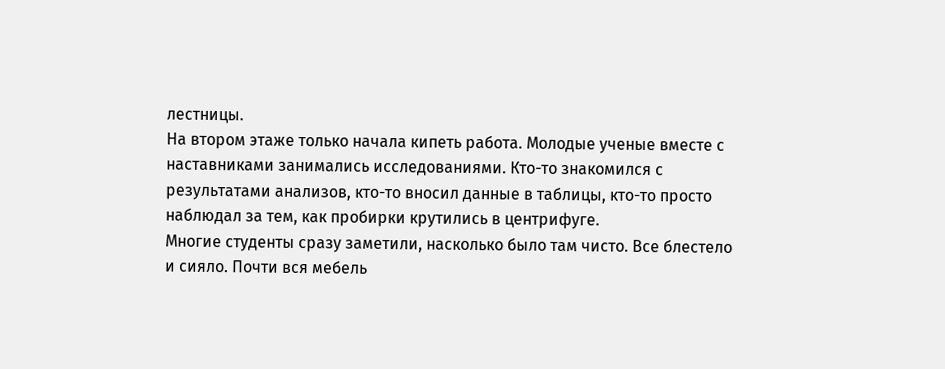лестницы.
На втором этаже только начала кипеть работа. Молодые ученые вместе с наставниками занимались исследованиями. Кто-то знакомился с результатами анализов, кто-то вносил данные в таблицы, кто-то просто наблюдал за тем, как пробирки крутились в центрифуге.
Многие студенты сразу заметили, насколько было там чисто. Все блестело и сияло. Почти вся мебель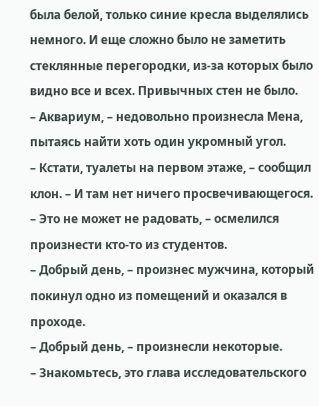была белой, только синие кресла выделялись немного. И еще сложно было не заметить стеклянные перегородки, из-за которых было видно все и всех. Привычных стен не было.
– Аквариум, – недовольно произнесла Мена, пытаясь найти хоть один укромный угол.
– Кстати, туалеты на первом этаже, – сообщил клон. – И там нет ничего просвечивающегося.
– Это не может не радовать, – осмелился произнести кто-то из студентов.
– Добрый день, – произнес мужчина, который покинул одно из помещений и оказался в проходе.
– Добрый день, – произнесли некоторые.
– Знакомьтесь, это глава исследовательского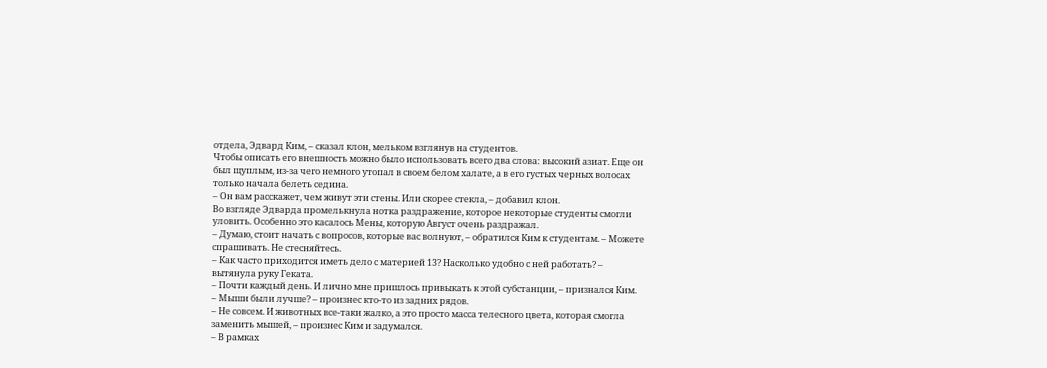отдела, Эдвард Ким, – сказал клон, мельком взглянув на студентов.
Чтобы описать его внешность можно было использовать всего два слова: высокий азиат. Еще он был щуплым, из-за чего немного утопал в своем белом халате, а в его густых черных волосах только начала белеть седина.
– Он вам расскажет, чем живут эти стены. Или скорее стекла, – добавил клон.
Во взгляде Эдварда промелькнула нотка раздражение, которое некоторые студенты смогли уловить. Особенно это касалось Мены, которую Август очень раздражал.
– Думаю, стоит начать с вопросов, которые вас волнуют, – обратился Ким к студентам. – Можете спрашивать. Не стесняйтесь.
– Как часто приходится иметь дело с материей 13? Насколько удобно с ней работать? – вытянула руку Геката.
– Почти каждый день. И лично мне пришлось привыкать к этой субстанции, – признался Ким.
– Мыши были лучше? – произнес кто-то из задних рядов.
– Не совсем. И животных все-таки жалко, а это просто масса телесного цвета, которая смогла заменить мышей, – произнес Ким и задумался.
– В рамках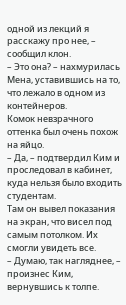одной из лекций я расскажу про нее, – сообщил клон.
– Это она? – нахмурилась Мена, уставившись на то, что лежало в одном из контейнеров.
Комок невзрачного оттенка был очень похож на яйцо.
– Да, – подтвердил Ким и проследовал в кабинет, куда нельзя было входить студентам.
Там он вывел показания на экран, что висел под самым потолком. Их смогли увидеть все.
– Думаю, так нагляднее, – произнес Ким, вернувшись к толпе.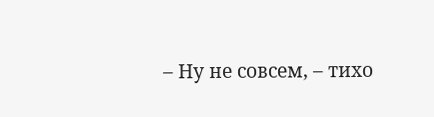– Ну не совсем, – тихо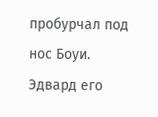пробурчал под нос Боуи.
Эдвард его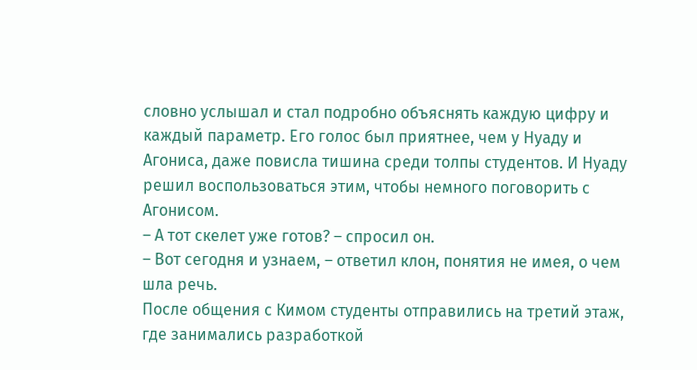словно услышал и стал подробно объяснять каждую цифру и каждый параметр. Его голос был приятнее, чем у Нуаду и Агониса, даже повисла тишина среди толпы студентов. И Нуаду решил воспользоваться этим, чтобы немного поговорить с Агонисом.
– А тот скелет уже готов? – спросил он.
– Вот сегодня и узнаем, – ответил клон, понятия не имея, о чем шла речь.
После общения с Кимом студенты отправились на третий этаж, где занимались разработкой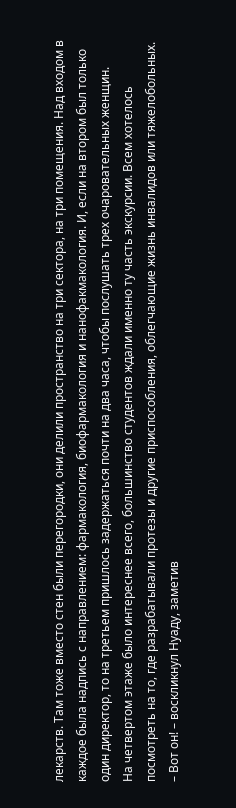лекарств. Там тоже вместо стен были перегородки, они делили пространство на три сектора, на три помещения. Над входом в каждое была надпись с направлением: фармакология, биофармакология и нанофакмакология. И, если на втором был только один директор, то на третьем пришлось задержаться почти на два часа, чтобы послушать трех очаровательных женщин.
На четвертом этаже было интереснее всего, большинство студентов ждали именно ту часть экскурсии. Всем хотелось посмотреть на то, где разрабатывали протезы и другие приспособления, облегчающие жизнь инвалидов или тяжелобольных.
– Вот он! – воскликнул Нуаду, заметив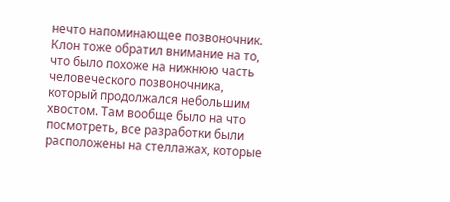нечто напоминающее позвоночник.
Клон тоже обратил внимание на то, что было похоже на нижнюю часть человеческого позвоночника, который продолжался небольшим хвостом. Там вообще было на что посмотреть, все разработки были расположены на стеллажах, которые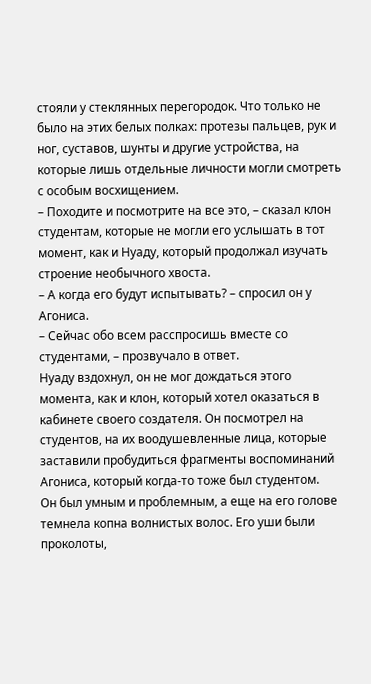стояли у стеклянных перегородок. Что только не было на этих белых полках: протезы пальцев, рук и ног, суставов, шунты и другие устройства, на которые лишь отдельные личности могли смотреть с особым восхищением.
– Походите и посмотрите на все это, – сказал клон студентам, которые не могли его услышать в тот момент, как и Нуаду, который продолжал изучать строение необычного хвоста.
– А когда его будут испытывать? – спросил он у Агониса.
– Сейчас обо всем расспросишь вместе со студентами, – прозвучало в ответ.
Нуаду вздохнул, он не мог дождаться этого момента, как и клон, который хотел оказаться в кабинете своего создателя. Он посмотрел на студентов, на их воодушевленные лица, которые заставили пробудиться фрагменты воспоминаний Агониса, который когда-то тоже был студентом.
Он был умным и проблемным, а еще на его голове темнела копна волнистых волос. Его уши были проколоты,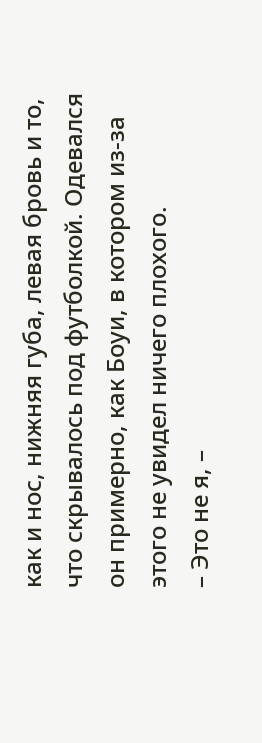как и нос, нижняя губа, левая бровь и то, что скрывалось под футболкой. Одевался он примерно, как Боуи, в котором из-за этого не увидел ничего плохого.
– Это не я, –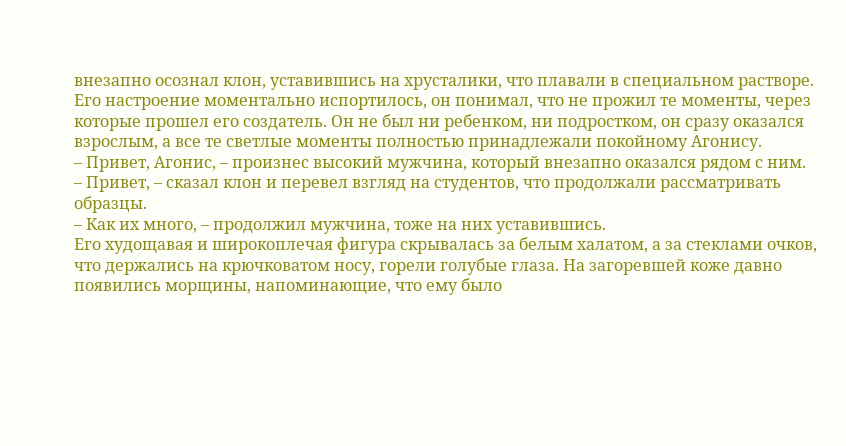внезапно осознал клон, уставившись на хрусталики, что плавали в специальном растворе.
Его настроение моментально испортилось, он понимал, что не прожил те моменты, через которые прошел его создатель. Он не был ни ребенком, ни подростком, он сразу оказался взрослым, а все те светлые моменты полностью принадлежали покойному Агонису.
– Привет, Агонис, – произнес высокий мужчина, который внезапно оказался рядом с ним.
– Привет, – сказал клон и перевел взгляд на студентов, что продолжали рассматривать образцы.
– Как их много, – продолжил мужчина, тоже на них уставившись.
Его худощавая и широкоплечая фигура скрывалась за белым халатом, а за стеклами очков, что держались на крючковатом носу, горели голубые глаза. На загоревшей коже давно появились морщины, напоминающие, что ему было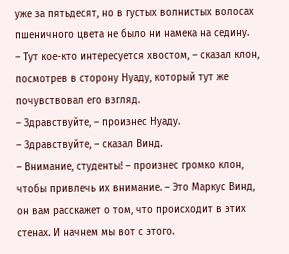уже за пятьдесят, но в густых волнистых волосах пшеничного цвета не было ни намека на седину.
– Тут кое-кто интересуется хвостом, – сказал клон, посмотрев в сторону Нуаду, который тут же почувствовал его взгляд.
– Здравствуйте, – произнес Нуаду.
– Здравствуйте, – сказал Винд.
– Внимание, студенты! – произнес громко клон, чтобы привлечь их внимание. – Это Маркус Винд, он вам расскажет о том, что происходит в этих стенах. И начнем мы вот с этого.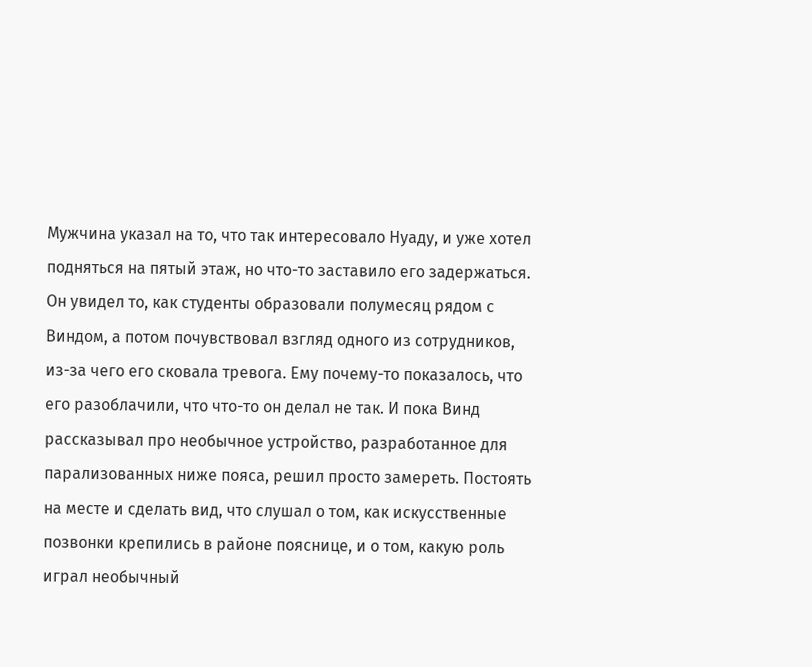Мужчина указал на то, что так интересовало Нуаду, и уже хотел подняться на пятый этаж, но что-то заставило его задержаться. Он увидел то, как студенты образовали полумесяц рядом с Виндом, а потом почувствовал взгляд одного из сотрудников, из-за чего его сковала тревога. Ему почему-то показалось, что его разоблачили, что что-то он делал не так. И пока Винд рассказывал про необычное устройство, разработанное для парализованных ниже пояса, решил просто замереть. Постоять на месте и сделать вид, что слушал о том, как искусственные позвонки крепились в районе пояснице, и о том, какую роль играл необычный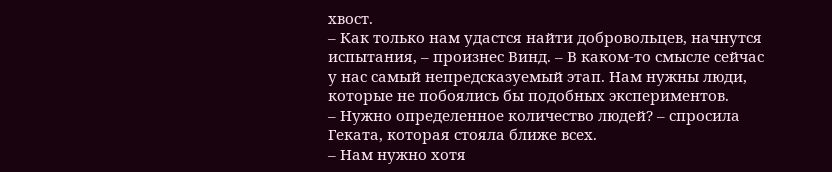хвост.
– Как только нам удастся найти добровольцев, начнутся испытания, – произнес Винд. – В каком-то смысле сейчас у нас самый непредсказуемый этап. Нам нужны люди, которые не побоялись бы подобных экспериментов.
– Нужно определенное количество людей? – спросила Геката, которая стояла ближе всех.
– Нам нужно хотя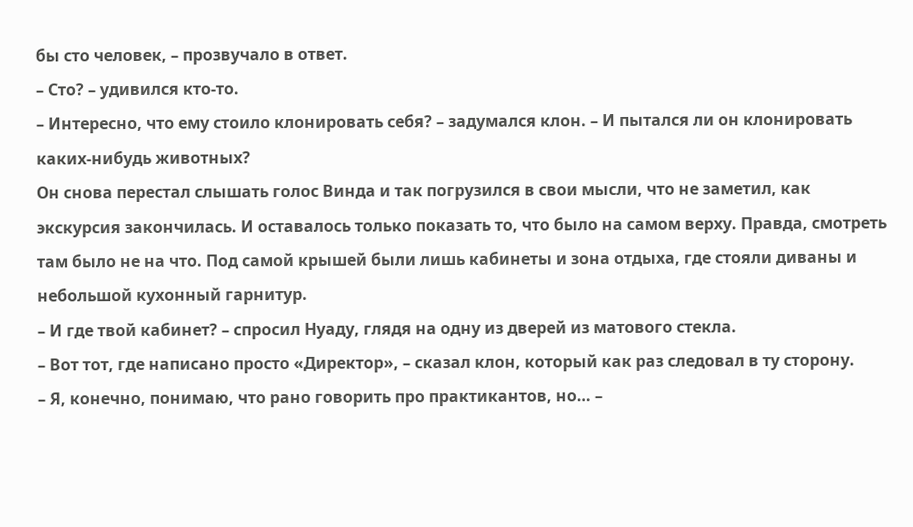бы сто человек, – прозвучало в ответ.
– Сто? – удивился кто-то.
– Интересно, что ему стоило клонировать себя? – задумался клон. – И пытался ли он клонировать каких-нибудь животных?
Он снова перестал слышать голос Винда и так погрузился в свои мысли, что не заметил, как экскурсия закончилась. И оставалось только показать то, что было на самом верху. Правда, смотреть там было не на что. Под самой крышей были лишь кабинеты и зона отдыха, где стояли диваны и небольшой кухонный гарнитур.
– И где твой кабинет? – спросил Нуаду, глядя на одну из дверей из матового стекла.
– Вот тот, где написано просто «Директор», – сказал клон, который как раз следовал в ту сторону.
– Я, конечно, понимаю, что рано говорить про практикантов, но… –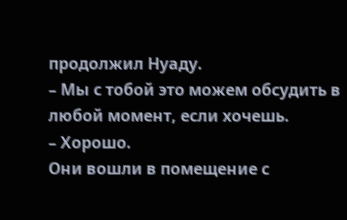продолжил Нуаду.
– Мы с тобой это можем обсудить в любой момент, если хочешь.
– Хорошо.
Они вошли в помещение с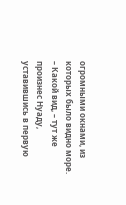огромными окнами, из которых было видно море.
– Какой вид, – тут же произнес Нуаду, уставившись в первую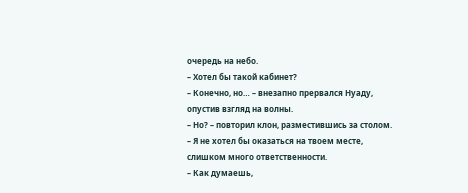очередь на небо.
– Хотел бы такой кабинет?
– Конечно, но… – внезапно прервался Нуаду, опустив взгляд на волны.
– Но? – повторил клон, разместившись за столом.
– Я не хотел бы оказаться на твоем месте, слишком много ответственности.
– Как думаешь,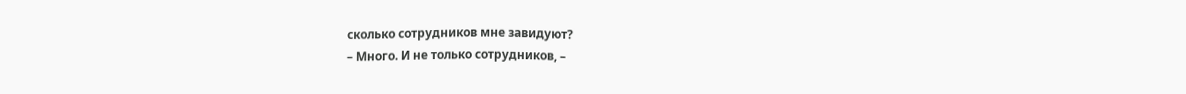сколько сотрудников мне завидуют?
– Много. И не только сотрудников, –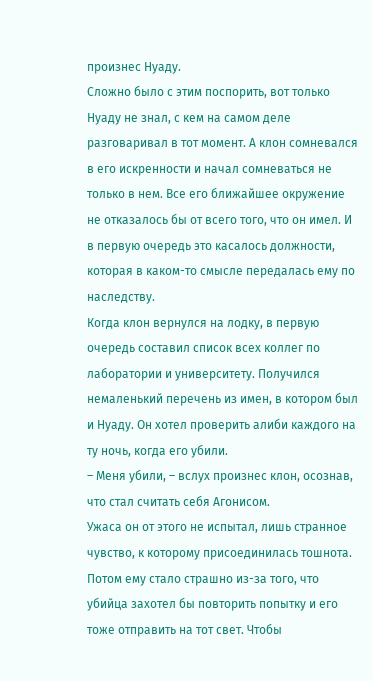произнес Нуаду.
Сложно было с этим поспорить, вот только Нуаду не знал, с кем на самом деле разговаривал в тот момент. А клон сомневался в его искренности и начал сомневаться не только в нем. Все его ближайшее окружение не отказалось бы от всего того, что он имел. И в первую очередь это касалось должности, которая в каком-то смысле передалась ему по наследству.
Когда клон вернулся на лодку, в первую очередь составил список всех коллег по лаборатории и университету. Получился немаленький перечень из имен, в котором был и Нуаду. Он хотел проверить алиби каждого на ту ночь, когда его убили.
– Меня убили, – вслух произнес клон, осознав, что стал считать себя Агонисом.
Ужаса он от этого не испытал, лишь странное чувство, к которому присоединилась тошнота. Потом ему стало страшно из-за того, что убийца захотел бы повторить попытку и его тоже отправить на тот свет. Чтобы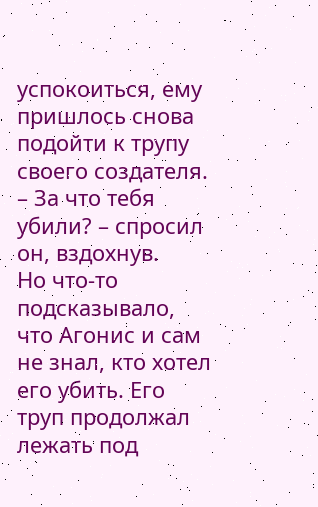успокоиться, ему пришлось снова подойти к трупу своего создателя.
– За что тебя убили? – спросил он, вздохнув.
Но что-то подсказывало, что Агонис и сам не знал, кто хотел его убить. Его труп продолжал лежать под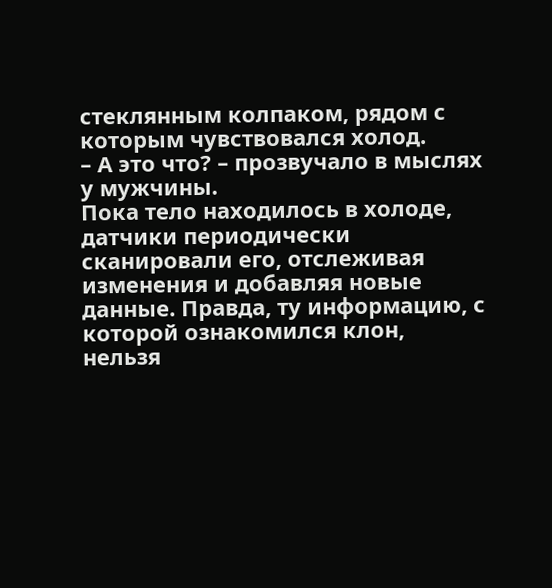стеклянным колпаком, рядом с которым чувствовался холод.
– А это что? – прозвучало в мыслях у мужчины.
Пока тело находилось в холоде, датчики периодически сканировали его, отслеживая изменения и добавляя новые данные. Правда, ту информацию, с которой ознакомился клон, нельзя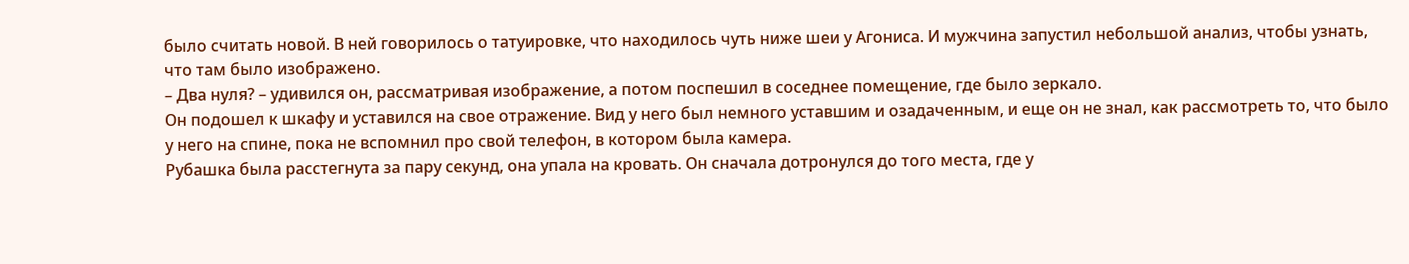было считать новой. В ней говорилось о татуировке, что находилось чуть ниже шеи у Агониса. И мужчина запустил небольшой анализ, чтобы узнать, что там было изображено.
– Два нуля? – удивился он, рассматривая изображение, а потом поспешил в соседнее помещение, где было зеркало.
Он подошел к шкафу и уставился на свое отражение. Вид у него был немного уставшим и озадаченным, и еще он не знал, как рассмотреть то, что было у него на спине, пока не вспомнил про свой телефон, в котором была камера.
Рубашка была расстегнута за пару секунд, она упала на кровать. Он сначала дотронулся до того места, где у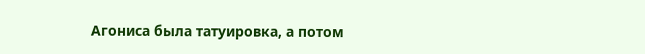Агониса была татуировка, а потом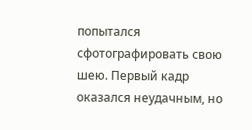попытался сфотографировать свою шею. Первый кадр оказался неудачным, но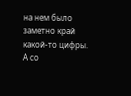на нем было заметно край какой-то цифры. А со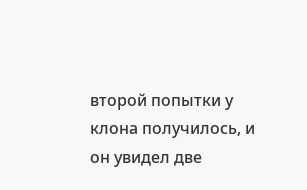второй попытки у клона получилось, и он увидел две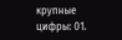крупные цифры: 01.